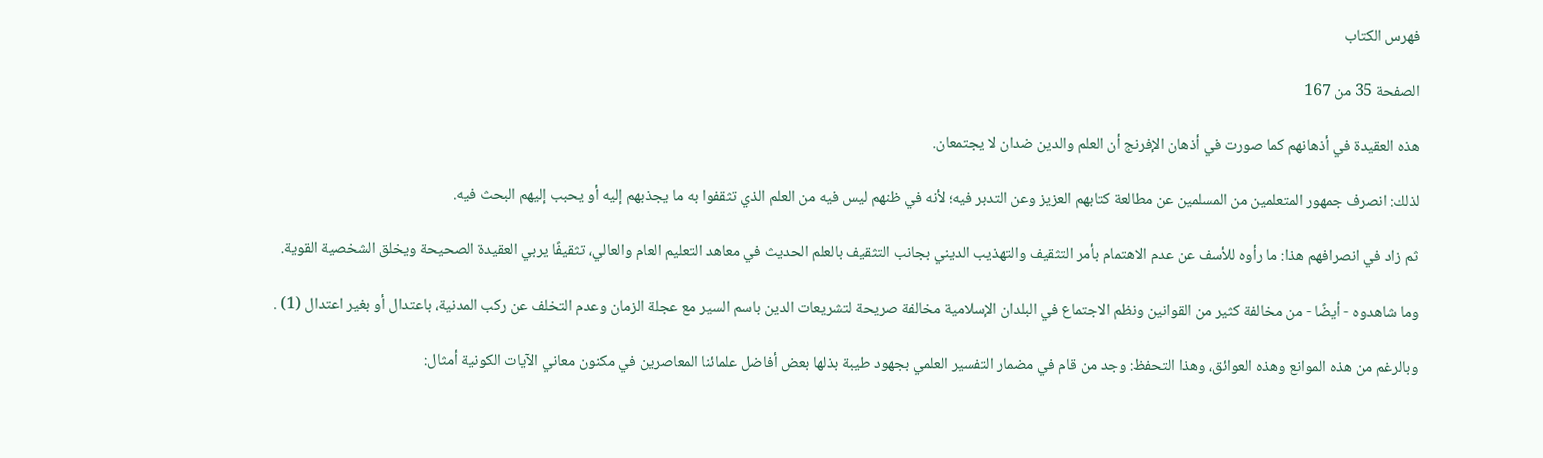فهرس الكتاب

الصفحة 35 من 167

هذه العقيدة في أذهانهم كما صورت في أذهان الإفرنج أن العلم والدين ضدان لا يجتمعان.

لذلك: انصرف جمهور المتعلمين من المسلمين عن مطالعة كتابهم العزيز وعن التدبر فيه؛ لأنه في ظنهم ليس فيه من العلم الذي تثقفوا به ما يجذبهم إليه أو يحبب إليهم البحث فيه.

ثم زاد في انصرافهم هذا: ما رأوه للأسف عن عدم الاهتمام بأمر التثقيف والتهذيب الديني بجانب التثقيف بالعلم الحديث في معاهد التعليم العام والعالي، تثقيفًا يربي العقيدة الصحيحة ويخلق الشخصية القوية.

وما شاهدوه - أيضًا - من مخالفة كثير من القوانين ونظم الاجتماع في البلدان الإسلامية مخالفة صريحة لتشريعات الدين باسم السير مع عجلة الزمان وعدم التخلف عن ركب المدنية، باعتدال أو بغير اعتدال (1) .

وبالرغم من هذه الموانع وهذه العوائق، وهذا التحفظ: وجد من قام في مضمار التفسير العلمي بجهود طيبة بذلها بعض أفاضل علمائنا المعاصرين في مكنون معاني الآيات الكونية أمثال: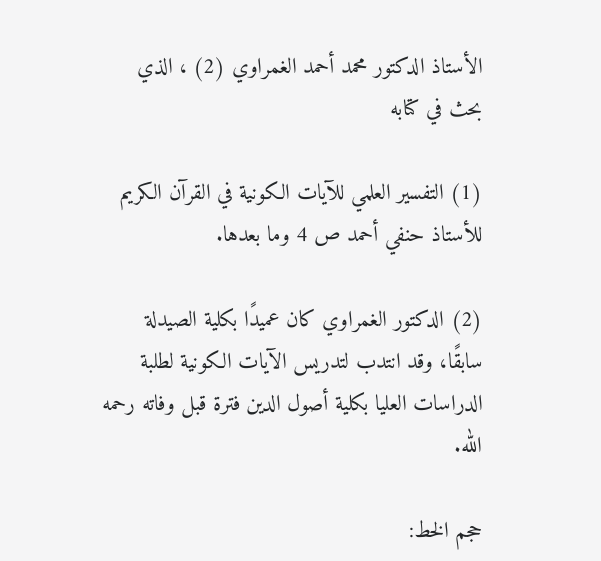الأستاذ الدكتور محمد أحمد الغمراوي (2) ، الذي بحث في كتابه

(1) التفسير العلمي للآيات الكونية في القرآن الكريم للأستاذ حنفي أحمد ص 4 وما بعدها.

(2) الدكتور الغمراوي كان عميدًا بكلية الصيدلة سابقًا، وقد انتدب لتدريس الآيات الكونية لطلبة الدراسات العليا بكلية أصول الدين فترة قبل وفاته رحمه الله.

حجم الخط: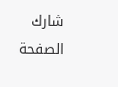شارك الصفحة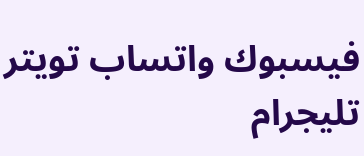فيسبوك واتساب تويتر تليجرام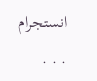انستجرام
. . .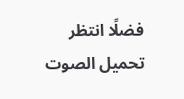فضلًا انتظر تحميل الصوت